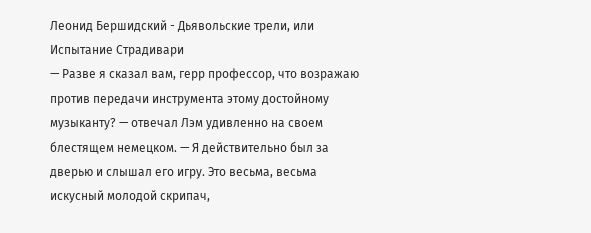Леонид Бершидский - Дьявольские трели, или Испытание Страдивари
— Разве я сказал вам, герр профессор, что возражаю против передачи инструмента этому достойному музыканту? — отвечал Лэм удивленно на своем блестящем немецком. — Я действительно был за дверью и слышал его игру. Это весьма, весьма искусный молодой скрипач,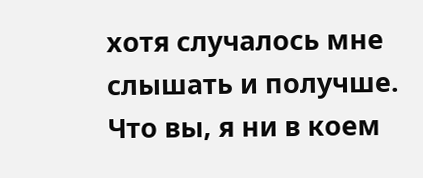хотя случалось мне слышать и получше. Что вы, я ни в коем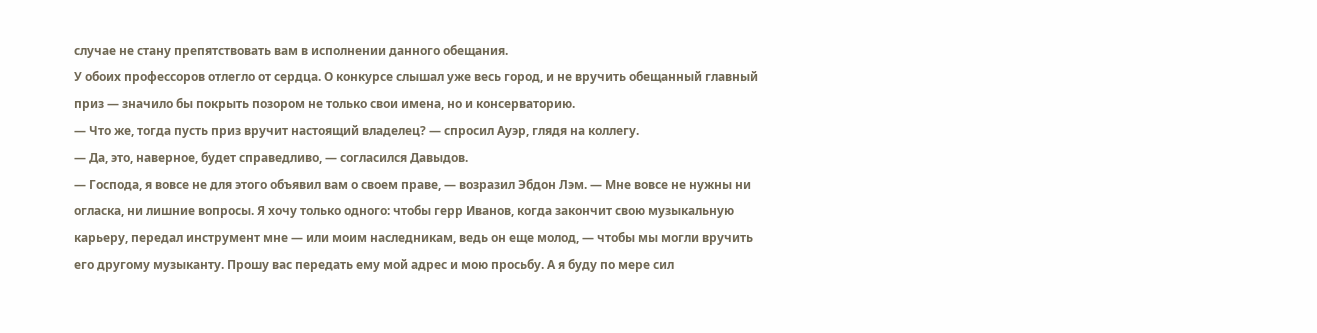случае не стану препятствовать вам в исполнении данного обещания.
У обоих профессоров отлегло от сердца. О конкурсе слышал уже весь город, и не вручить обещанный главный приз — значило бы покрыть позором не только свои имена, но и консерваторию.
— Что же, тогда пусть приз вручит настоящий владелец? — спросил Ауэр, глядя на коллегу.
— Да, это, наверное, будет справедливо, — согласился Давыдов.
— Господа, я вовсе не для этого объявил вам о своем праве, — возразил Эбдон Лэм. — Мне вовсе не нужны ни огласка, ни лишние вопросы. Я хочу только одного: чтобы герр Иванов, когда закончит свою музыкальную карьеру, передал инструмент мне — или моим наследникам, ведь он еще молод, — чтобы мы могли вручить его другому музыканту. Прошу вас передать ему мой адрес и мою просьбу. А я буду по мере сил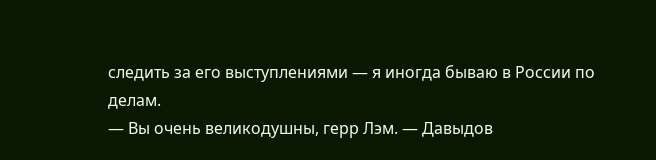следить за его выступлениями — я иногда бываю в России по делам.
— Вы очень великодушны, герр Лэм. — Давыдов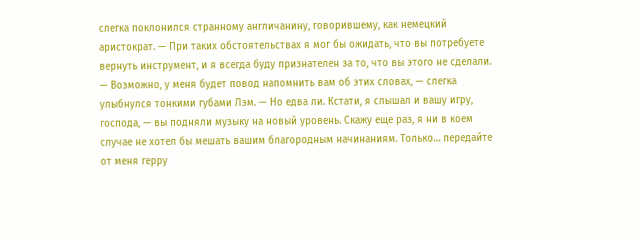слегка поклонился странному англичанину, говорившему, как немецкий аристократ. — При таких обстоятельствах я мог бы ожидать, что вы потребуете вернуть инструмент, и я всегда буду признателен за то, что вы этого не сделали.
— Возможно, у меня будет повод напомнить вам об этих словах, — слегка улыбнулся тонкими губами Лэм. — Но едва ли. Кстати, я слышал и вашу игру, господа, — вы подняли музыку на новый уровень. Скажу еще раз, я ни в коем случае не хотел бы мешать вашим благородным начинаниям. Только… передайте от меня герру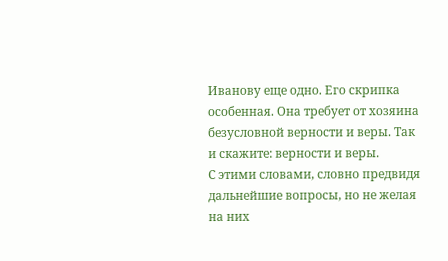Иванову еще одно. Его скрипка особенная. Она требует от хозяина безусловной верности и веры. Так и скажите: верности и веры.
С этими словами, словно предвидя дальнейшие вопросы, но не желая на них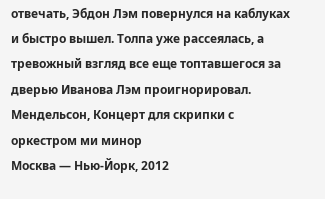отвечать, Эбдон Лэм повернулся на каблуках и быстро вышел. Толпа уже рассеялась, а тревожный взгляд все еще топтавшегося за дверью Иванова Лэм проигнорировал.
Мендельсон, Концерт для скрипки с оркестром ми минор
Москва — Нью-Йорк, 2012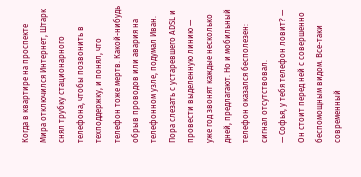Когда в квартире на проспекте Мира отключился Интернет, Штарк снял трубку стационарного телефона, чтобы позвонить в техподдержку, и понял, что телефон тоже мертв. Какой-нибудь обрыв проводов или авария на телефонном узле, подумал Иван. Пора слезать с устаревшего ADSL и провести выделенную линию — уже год звонят каждые несколько дней, предлагают. Но и мобильный телефон оказался бесполезен: сигнал отсутствовал.
— Софья, у тебя телефон ловит? — Он стоит перед ней с совершенно беспомощным видом. Все-таки современный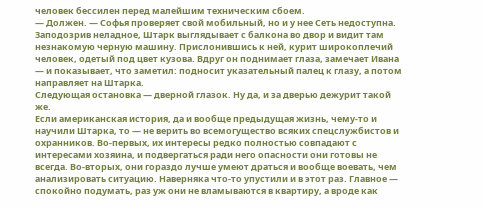человек бессилен перед малейшим техническим сбоем.
— Должен. — Софья проверяет свой мобильный, но и у нее Сеть недоступна.
Заподозрив неладное, Штарк выглядывает с балкона во двор и видит там незнакомую черную машину. Прислонившись к ней, курит широкоплечий человек, одетый под цвет кузова. Вдруг он поднимает глаза, замечает Ивана — и показывает, что заметил: подносит указательный палец к глазу, а потом направляет на Штарка.
Следующая остановка — дверной глазок. Ну да, и за дверью дежурит такой же.
Если американская история, да и вообще предыдущая жизнь, чему-то и научили Штарка, то — не верить во всемогущество всяких спецслужбистов и охранников. Во-первых, их интересы редко полностью совпадают с интересами хозяина, и подвергаться ради него опасности они готовы не всегда. Во-вторых, они гораздо лучше умеют драться и вообще воевать, чем анализировать ситуацию. Наверняка что-то упустили и в этот раз. Главное — спокойно подумать, раз уж они не вламываются в квартиру, а вроде как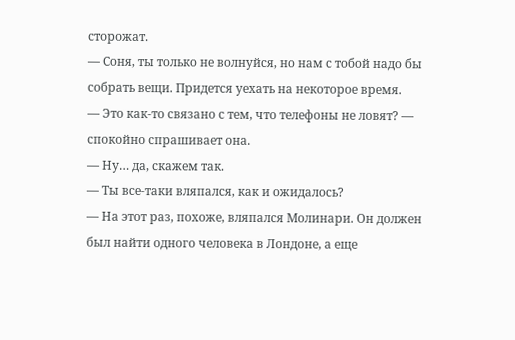сторожат.
— Соня, ты только не волнуйся, но нам с тобой надо бы собрать вещи. Придется уехать на некоторое время.
— Это как-то связано с тем, что телефоны не ловят? — спокойно спрашивает она.
— Ну… да, скажем так.
— Ты все-таки вляпался, как и ожидалось?
— На этот раз, похоже, вляпался Молинари. Он должен был найти одного человека в Лондоне, а еще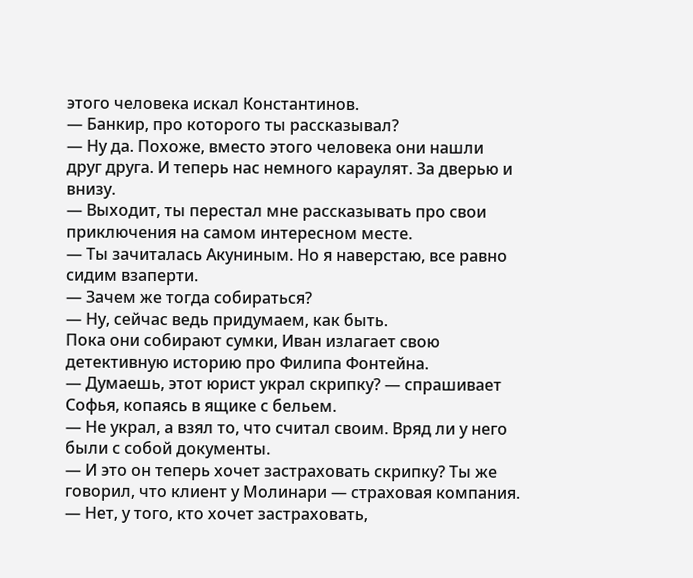этого человека искал Константинов.
— Банкир, про которого ты рассказывал?
— Ну да. Похоже, вместо этого человека они нашли друг друга. И теперь нас немного караулят. За дверью и внизу.
— Выходит, ты перестал мне рассказывать про свои приключения на самом интересном месте.
— Ты зачиталась Акуниным. Но я наверстаю, все равно сидим взаперти.
— Зачем же тогда собираться?
— Ну, сейчас ведь придумаем, как быть.
Пока они собирают сумки, Иван излагает свою детективную историю про Филипа Фонтейна.
— Думаешь, этот юрист украл скрипку? — спрашивает Софья, копаясь в ящике с бельем.
— Не украл, а взял то, что считал своим. Вряд ли у него были с собой документы.
— И это он теперь хочет застраховать скрипку? Ты же говорил, что клиент у Молинари — страховая компания.
— Нет, у того, кто хочет застраховать,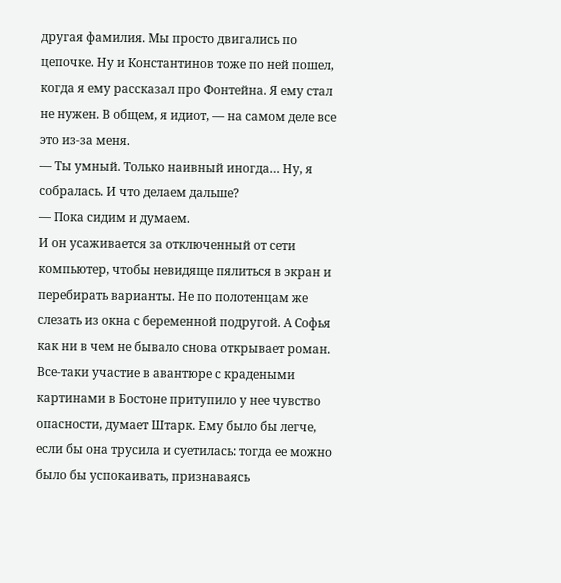другая фамилия. Мы просто двигались по цепочке. Ну и Константинов тоже по ней пошел, когда я ему рассказал про Фонтейна. Я ему стал не нужен. В общем, я идиот, — на самом деле все это из-за меня.
— Ты умный. Только наивный иногда… Ну, я собралась. И что делаем дальше?
— Пока сидим и думаем.
И он усаживается за отключенный от сети компьютер, чтобы невидяще пялиться в экран и перебирать варианты. Не по полотенцам же слезать из окна с беременной подругой. А Софья как ни в чем не бывало снова открывает роман. Все-таки участие в авантюре с крадеными картинами в Бостоне притупило у нее чувство опасности, думает Штарк. Ему было бы легче, если бы она трусила и суетилась: тогда ее можно было бы успокаивать, признаваясь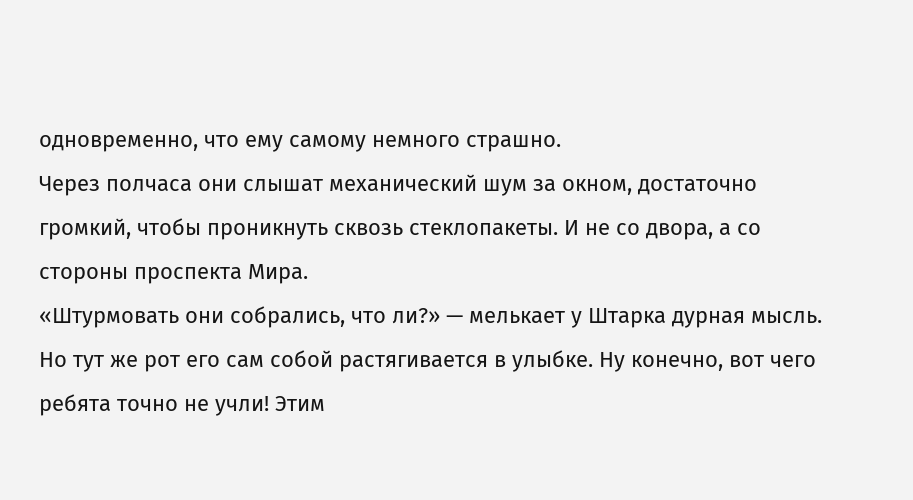одновременно, что ему самому немного страшно.
Через полчаса они слышат механический шум за окном, достаточно громкий, чтобы проникнуть сквозь стеклопакеты. И не со двора, а со стороны проспекта Мира.
«Штурмовать они собрались, что ли?» — мелькает у Штарка дурная мысль. Но тут же рот его сам собой растягивается в улыбке. Ну конечно, вот чего ребята точно не учли! Этим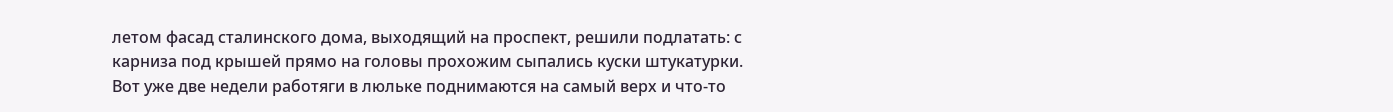летом фасад сталинского дома, выходящий на проспект, решили подлатать: с карниза под крышей прямо на головы прохожим сыпались куски штукатурки. Вот уже две недели работяги в люльке поднимаются на самый верх и что-то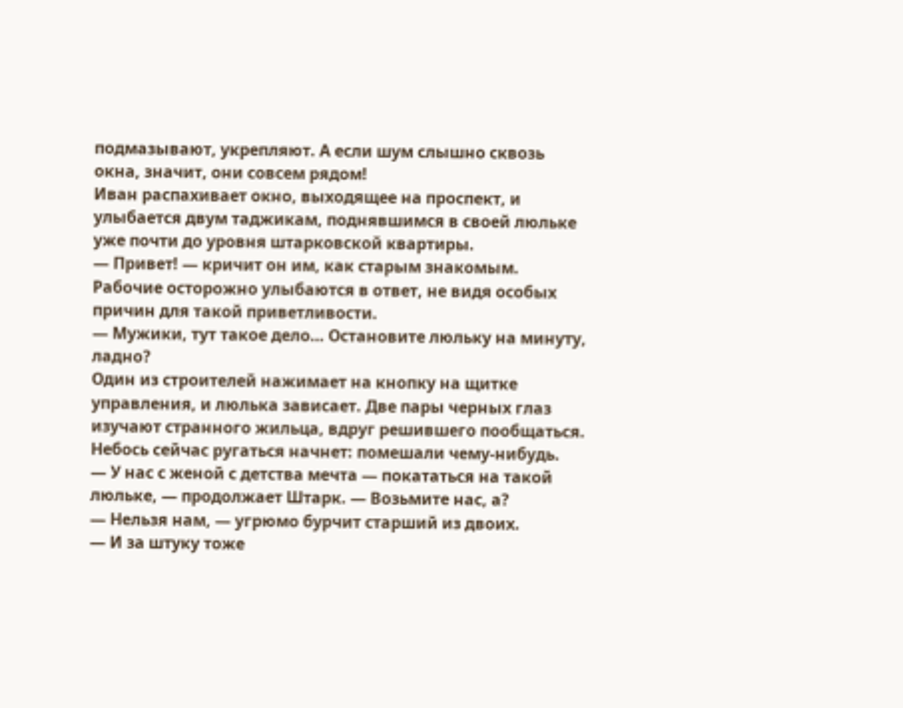подмазывают, укрепляют. А если шум слышно сквозь окна, значит, они совсем рядом!
Иван распахивает окно, выходящее на проспект, и улыбается двум таджикам, поднявшимся в своей люльке уже почти до уровня штарковской квартиры.
— Привет! — кричит он им, как старым знакомым.
Рабочие осторожно улыбаются в ответ, не видя особых причин для такой приветливости.
— Мужики, тут такое дело… Остановите люльку на минуту, ладно?
Один из строителей нажимает на кнопку на щитке управления, и люлька зависает. Две пары черных глаз изучают странного жильца, вдруг решившего пообщаться. Небось сейчас ругаться начнет: помешали чему-нибудь.
— У нас с женой с детства мечта — покататься на такой люльке, — продолжает Штарк. — Возьмите нас, а?
— Нельзя нам, — угрюмо бурчит старший из двоих.
— И за штуку тоже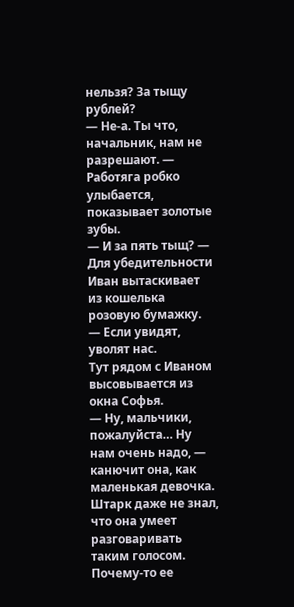нельзя? За тыщу рублей?
— Не-а. Ты что, начальник, нам не разрешают. — Работяга робко улыбается, показывает золотые зубы.
— И за пять тыщ? — Для убедительности Иван вытаскивает из кошелька розовую бумажку.
— Если увидят, уволят нас.
Тут рядом с Иваном высовывается из окна Софья.
— Ну, мальчики, пожалуйста… Ну нам очень надо, — канючит она, как маленькая девочка. Штарк даже не знал, что она умеет разговаривать таким голосом.
Почему-то ее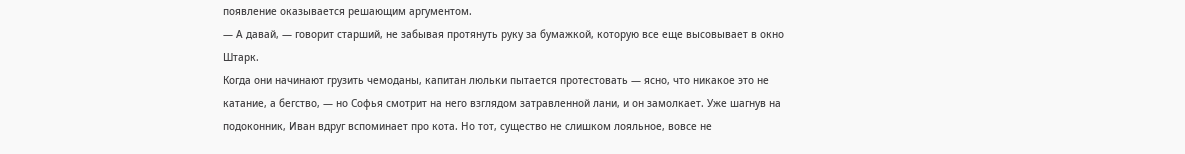появление оказывается решающим аргументом.
— А давай, — говорит старший, не забывая протянуть руку за бумажкой, которую все еще высовывает в окно Штарк.
Когда они начинают грузить чемоданы, капитан люльки пытается протестовать — ясно, что никакое это не катание, а бегство, — но Софья смотрит на него взглядом затравленной лани, и он замолкает. Уже шагнув на подоконник, Иван вдруг вспоминает про кота. Но тот, существо не слишком лояльное, вовсе не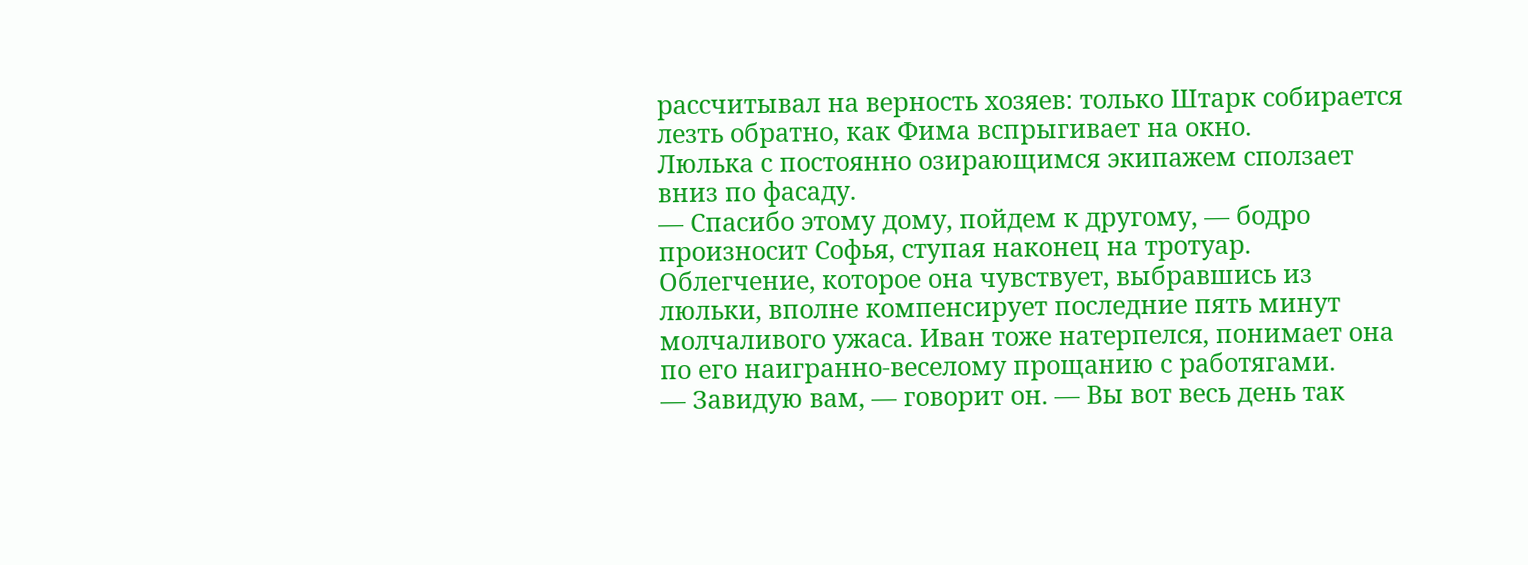рассчитывал на верность хозяев: только Штарк собирается лезть обратно, как Фима вспрыгивает на окно.
Люлька с постоянно озирающимся экипажем сползает вниз по фасаду.
— Спасибо этому дому, пойдем к другому, — бодро произносит Софья, ступая наконец на тротуар. Облегчение, которое она чувствует, выбравшись из люльки, вполне компенсирует последние пять минут молчаливого ужаса. Иван тоже натерпелся, понимает она по его наигранно-веселому прощанию с работягами.
— Завидую вам, — говорит он. — Вы вот весь день так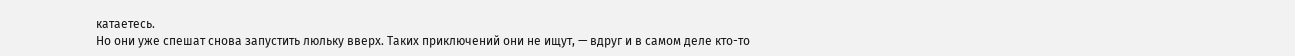катаетесь.
Но они уже спешат снова запустить люльку вверх. Таких приключений они не ищут, — вдруг и в самом деле кто-то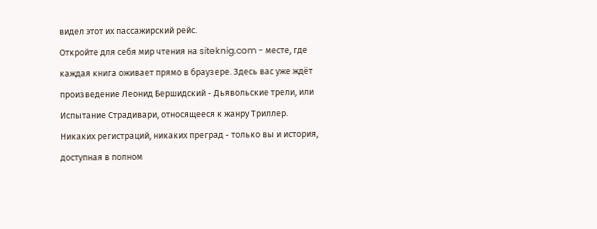видел этот их пассажирский рейс.
Откройте для себя мир чтения на siteknig.com - месте, где каждая книга оживает прямо в браузере. Здесь вас уже ждёт произведение Леонид Бершидский - Дьявольские трели, или Испытание Страдивари, относящееся к жанру Триллер. Никаких регистраций, никаких преград - только вы и история, доступная в полном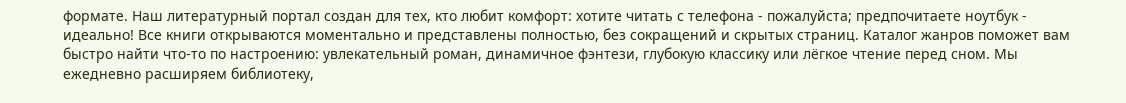формате. Наш литературный портал создан для тех, кто любит комфорт: хотите читать с телефона - пожалуйста; предпочитаете ноутбук - идеально! Все книги открываются моментально и представлены полностью, без сокращений и скрытых страниц. Каталог жанров поможет вам быстро найти что-то по настроению: увлекательный роман, динамичное фэнтези, глубокую классику или лёгкое чтение перед сном. Мы ежедневно расширяем библиотеку,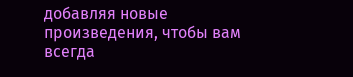добавляя новые произведения, чтобы вам всегда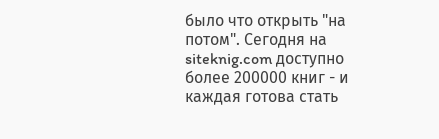было что открыть "на потом". Сегодня на siteknig.com доступно более 200000 книг - и каждая готова стать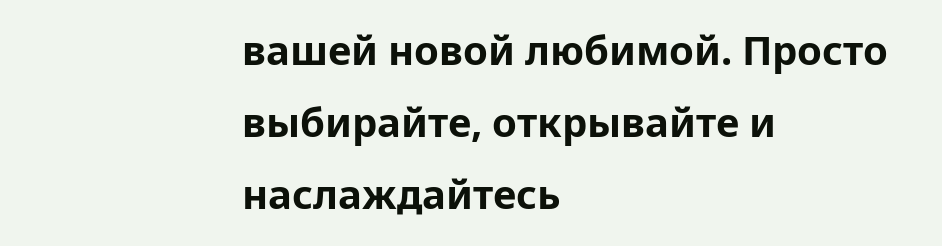вашей новой любимой. Просто выбирайте, открывайте и наслаждайтесь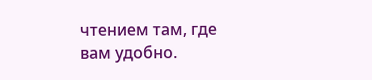чтением там, где вам удобно.